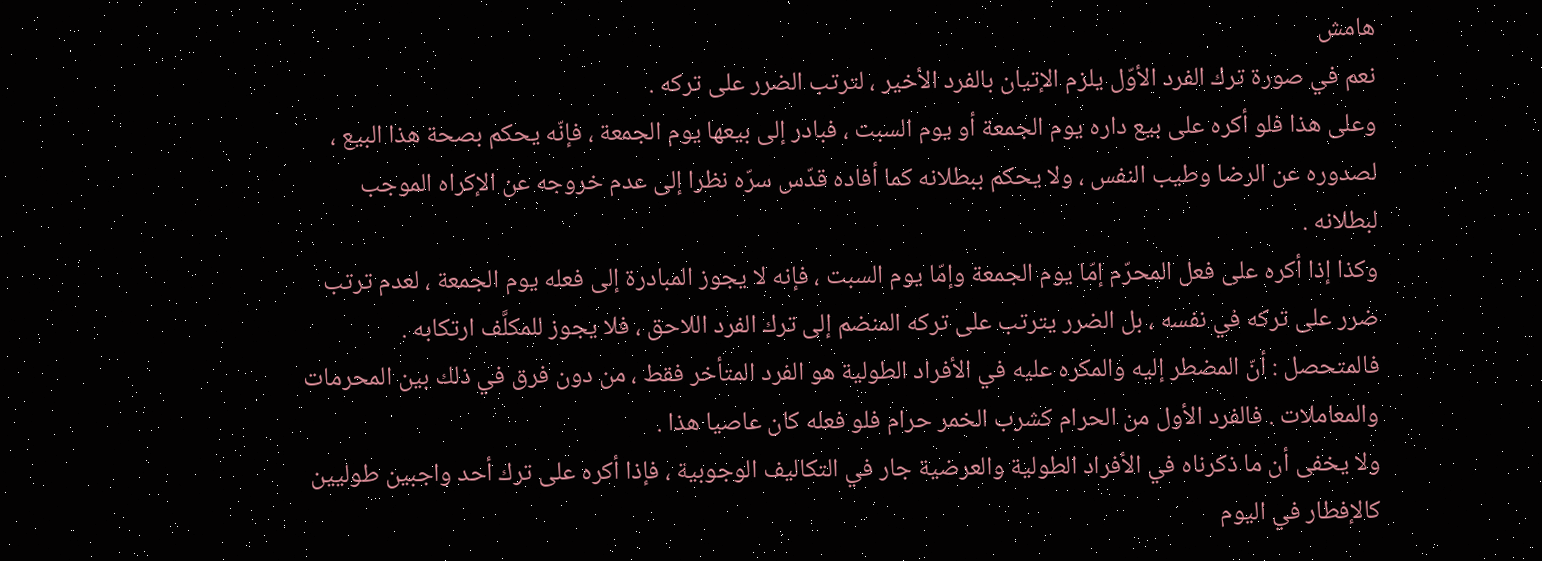هامش
نعم في صورة ترك الفرد الأوّل يلزم الإتيان بالفرد الأخير ، لترتب الضرر على تركه .
وعلى هذا فلو أكره على بيع داره يوم الجمعة أو يوم السبت ، فبادر إلى بيعها يوم الجمعة ، فإنّه يحكم بصحة هذا البيع ، لصدوره عن الرضا وطيب النفس ، ولا يحكم ببطلانه كما أفاده قدّس سرّه نظرا إلى عدم خروجه عن الإكراه الموجب لبطلانه .
وكذا إذا أكره على فعل المحرّم إمّا يوم الجمعة وإمّا يوم السبت ، فإنه لا يجوز المبادرة إلى فعله يوم الجمعة ، لعدم ترتب ضرر على تركه في نفسه ، بل الضرر يترتب على تركه المنضم إلى ترك الفرد اللاحق ، فلا يجوز للمكلَّف ارتكابه .
فالمتحصل : أنّ المضطر إليه والمكره عليه في الأفراد الطولية هو الفرد المتأخر فقط ، من دون فرق في ذلك بين المحرمات والمعاملات . فالفرد الأول من الحرام كشرب الخمر حرام فلو فعله كان عاصيا هذا .
ولا يخفى أن ما ذكرناه في الأفراد الطولية والعرضية جار في التكاليف الوجوبية ، فإذا أكره على ترك أحد واجبين طوليين كالإفطار في اليوم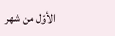الأوّل من شهر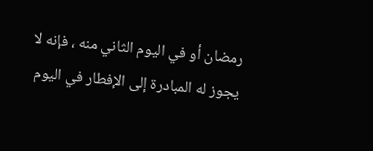رمضان أو في اليوم الثاني منه ، فإنه لا يجوز له المبادرة إلى الإفطار في اليوم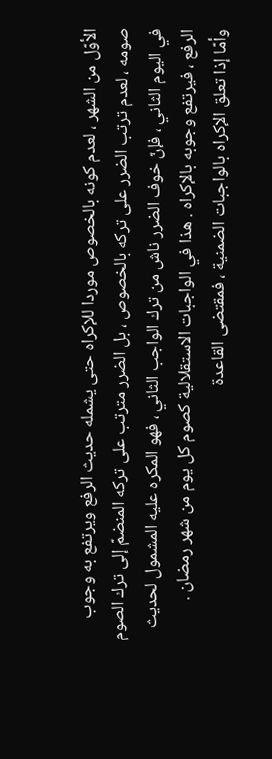الأوّل من الشهر ، لعدم كونه بالخصوص موردا للإكراه حتى يشمله حديث الرفع ويرتفع به وجوب صومه ، لعدم ترتب الضرر على تركه بالخصوص ، بل الضرر مترتب على تركه المنضمّ إلى ترك الصوم في اليوم الثاني ، فإنّ خوف الضرر ناش من ترك الواجب الثاني ، فهو المكره عليه المشمول لحديث الرفع ، فيرتفع وجوبه بالإكراه . هذا في الواجبات الاستقلالية كصوم كل يوم من شهر رمضان .
وأمّا إذا تعلق الإكراه بالواجبات الضمنية ، فمقتضى القاعدة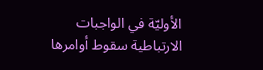الأوليّة في الواجبات الارتباطية سقوط أوامرها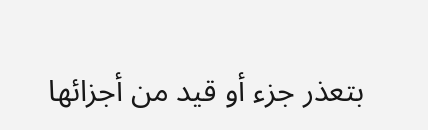بتعذر جزء أو قيد من أجزائها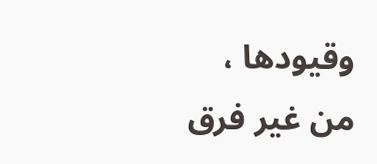وقيودها ، من غير فرق